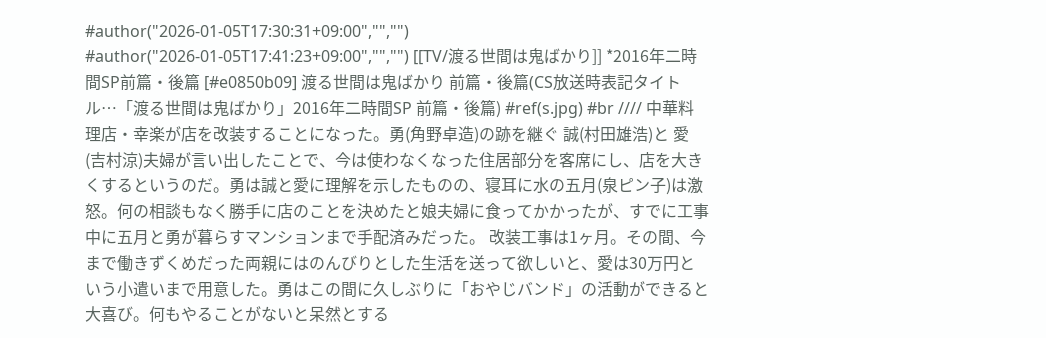#author("2026-01-05T17:30:31+09:00","","") #author("2026-01-05T17:41:23+09:00","","") [[TV/渡る世間は鬼ばかり]] *2016年二時間SP前篇・後篇 [#e0850b09] 渡る世間は鬼ばかり 前篇・後篇(CS放送時表記タイトル…「渡る世間は鬼ばかり」2016年二時間SP 前篇・後篇) #ref(s.jpg) #br //// 中華料理店・幸楽が店を改装することになった。勇(角野卓造)の跡を継ぐ 誠(村田雄浩)と 愛(吉村涼)夫婦が言い出したことで、今は使わなくなった住居部分を客席にし、店を大きくするというのだ。勇は誠と愛に理解を示したものの、寝耳に水の五月(泉ピン子)は激怒。何の相談もなく勝手に店のことを決めたと娘夫婦に食ってかかったが、すでに工事中に五月と勇が暮らすマンションまで手配済みだった。 改装工事は1ヶ月。その間、今まで働きずくめだった両親にはのんびりとした生活を送って欲しいと、愛は30万円という小遣いまで用意した。勇はこの間に久しぶりに「おやじバンド」の活動ができると大喜び。何もやることがないと呆然とする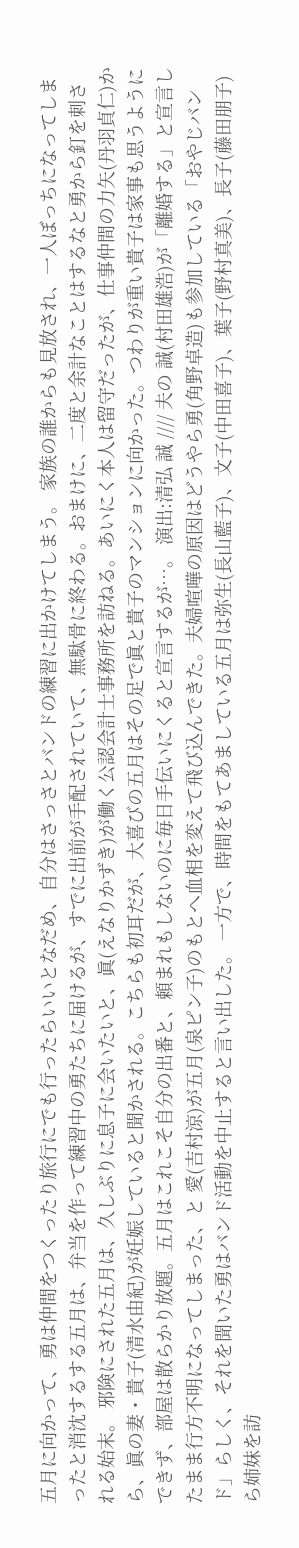五月に向かって、勇は仲間をつくったり旅行にでも行ったらいいとなだめ、自分はさっさとバンドの練習に出かけてしまう。 家族の誰からも見放され、一人ぼっちになってしまったと消沈するする五月は、弁当を作って練習中の勇たちに届けるが、すでに出前が手配されていて、無駄骨に終わる。おまけに、二度と余計なことはするなと勇から釘を刺される始末。 邪険にされた五月は、久しぶりに息子に会いたいと、眞(えなりかずき)が働く公認会計士事務所を訪ねる。あいにく本人は留守だったが、仕事仲間の力矢(丹羽貞仁)から、眞の妻・貴子(清水由紀)が妊娠していると聞かされる。こちらも初耳だが、大喜びの五月はその足で眞と貴子のマンションに向かった。つわりが重い貴子は家事も思うようにできず、部屋は散らかり放題。五月はこれこそ自分の出番と、頼まれもしないのに毎日手伝いにくると宣言するが…。 演出:清弘 誠 //// 夫の 誠(村田雄浩)が「離婚する」と宣言したまま行方不明になってしまった、と 愛(吉村涼)が五月(泉ピン子)のもとへ血相を変えて飛び込んできた。夫婦喧嘩の原因はどうやら勇(角野卓造)も参加している「おやじバンド」らしく、それを聞いた勇はバンド活動を中止すると言い出した。 一方で、時間をもてあましている五月は弥生(長山藍子)、文子(中田喜子)、葉子(野村真美)、長子(藤田朋子)ら姉妹を訪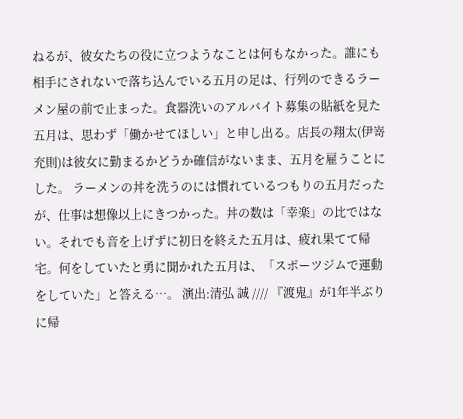ねるが、彼女たちの役に立つようなことは何もなかった。誰にも相手にされないで落ち込んでいる五月の足は、行列のできるラーメン屋の前で止まった。食器洗いのアルバイト募集の貼紙を見た五月は、思わず「働かせてほしい」と申し出る。店長の翔太(伊嵜充則)は彼女に勤まるかどうか確信がないまま、五月を雇うことにした。 ラーメンの丼を洗うのには慣れているつもりの五月だったが、仕事は想像以上にきつかった。丼の数は「幸楽」の比ではない。それでも音を上げずに初日を終えた五月は、疲れ果てて帰宅。何をしていたと勇に聞かれた五月は、「スポーツジムで運動をしていた」と答える…。 演出:清弘 誠 //// 『渡鬼』が1年半ぶりに帰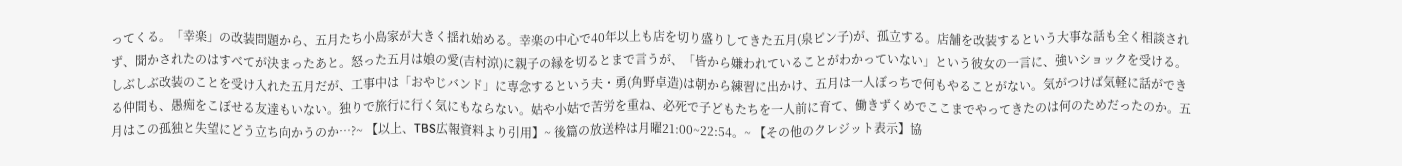ってくる。「幸楽」の改装問題から、五月たち小島家が大きく揺れ始める。幸楽の中心で40年以上も店を切り盛りしてきた五月(泉ピン子)が、孤立する。店舗を改装するという大事な話も全く相談されず、聞かされたのはすべてが決まったあと。怒った五月は娘の愛(吉村涼)に親子の縁を切るとまで言うが、「皆から嫌われていることがわかっていない」という彼女の一言に、強いショックを受ける。しぶしぶ改装のことを受け入れた五月だが、工事中は「おやじバンド」に専念するという夫・勇(角野卓造)は朝から練習に出かけ、五月は一人ぼっちで何もやることがない。気がつけば気軽に話ができる仲間も、愚痴をこぼせる友達もいない。独りで旅行に行く気にもならない。姑や小姑で苦労を重ね、必死で子どもたちを一人前に育て、働きずくめでここまでやってきたのは何のためだったのか。五月はこの孤独と失望にどう立ち向かうのか…?~ 【以上、TBS広報資料より引用】~ 後篇の放送枠は月曜21:00~22:54。~ 【その他のクレジット表示】協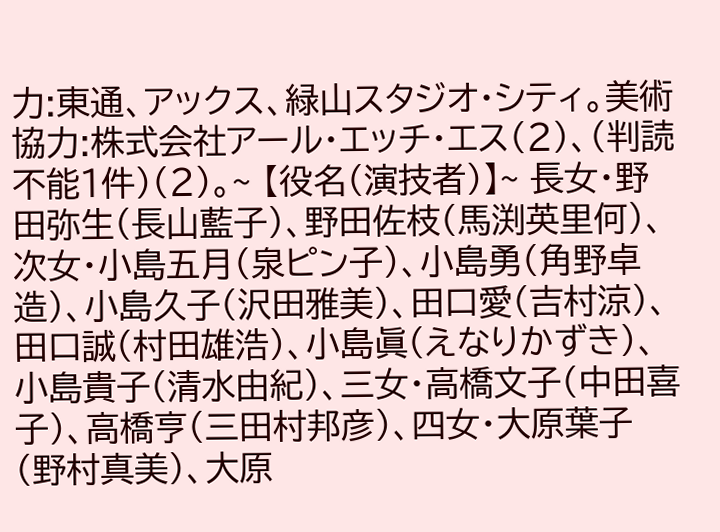力:東通、アックス、緑山スタジオ・シティ。美術協力:株式会社アール・エッチ・エス(2)、(判読不能1件)(2)。~ 【役名(演技者)】~ 長女・野田弥生(長山藍子)、野田佐枝(馬渕英里何)、次女・小島五月(泉ピン子)、小島勇(角野卓造)、小島久子(沢田雅美)、田口愛(吉村涼)、田口誠(村田雄浩)、小島眞(えなりかずき)、小島貴子(清水由紀)、三女・高橋文子(中田喜子)、高橋亨(三田村邦彦)、四女・大原葉子(野村真美)、大原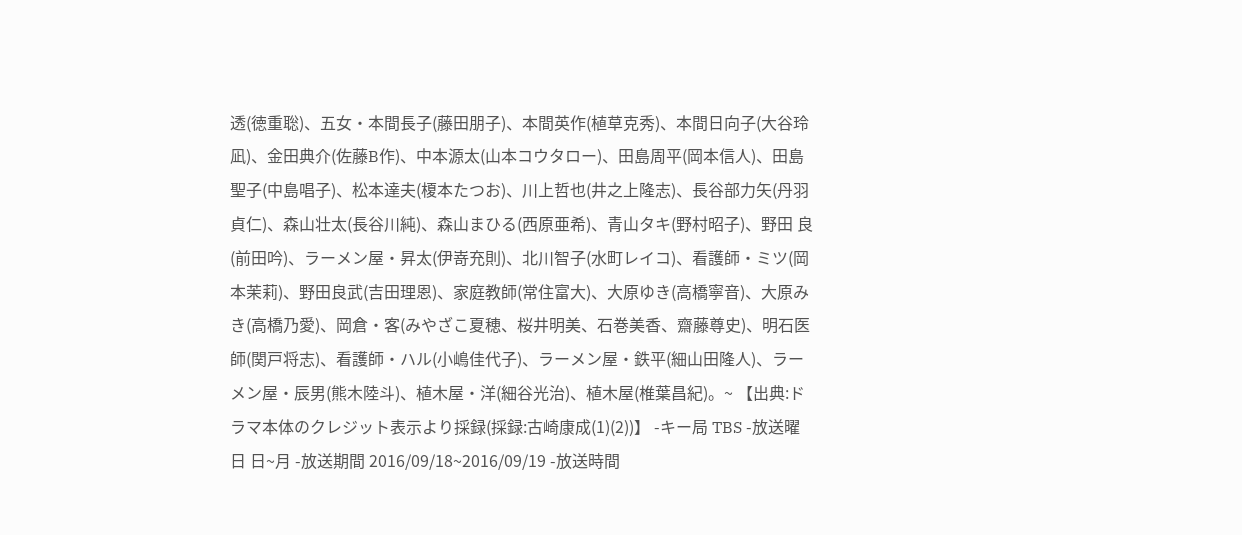透(徳重聡)、五女・本間長子(藤田朋子)、本間英作(植草克秀)、本間日向子(大谷玲凪)、金田典介(佐藤B作)、中本源太(山本コウタロー)、田島周平(岡本信人)、田島聖子(中島唱子)、松本達夫(榎本たつお)、川上哲也(井之上隆志)、長谷部力矢(丹羽貞仁)、森山壮太(長谷川純)、森山まひる(西原亜希)、青山タキ(野村昭子)、野田 良(前田吟)、ラーメン屋・昇太(伊嵜充則)、北川智子(水町レイコ)、看護師・ミツ(岡本茉莉)、野田良武(吉田理恩)、家庭教師(常住富大)、大原ゆき(高橋寧音)、大原みき(高橋乃愛)、岡倉・客(みやざこ夏穂、桜井明美、石巻美香、齋藤尊史)、明石医師(関戸将志)、看護師・ハル(小嶋佳代子)、ラーメン屋・鉄平(細山田隆人)、ラーメン屋・辰男(熊木陸斗)、植木屋・洋(細谷光治)、植木屋(椎葉昌紀)。~ 【出典:ドラマ本体のクレジット表示より採録(採録:古崎康成(1)(2))】 -キー局 TBS -放送曜日 日~月 -放送期間 2016/09/18~2016/09/19 -放送時間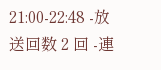21:00-22:48 -放送回数 2 回 -連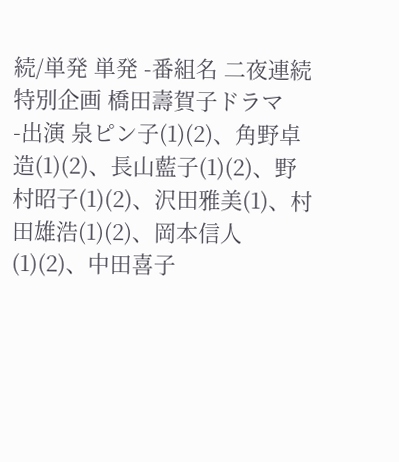続/単発 単発 -番組名 二夜連続特別企画 橋田壽賀子ドラマ -出演 泉ピン子(1)(2)、角野卓造(1)(2)、長山藍子(1)(2)、野村昭子(1)(2)、沢田雅美(1)、村田雄浩(1)(2)、岡本信人(1)(2)、中田喜子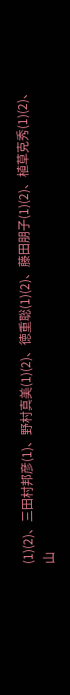(1)(2)、三田村邦彦(1)、野村真美(1)(2)、徳重聡(1)(2)、藤田朋子(1)(2)、植草克秀(1)(2)、山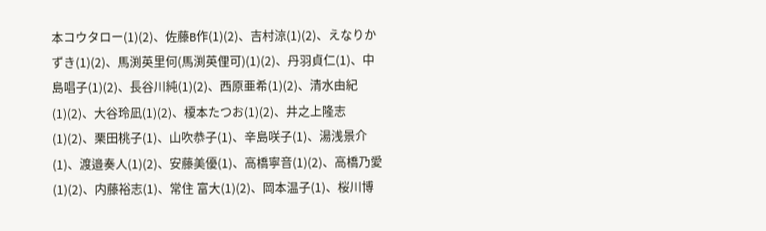本コウタロー(1)(2)、佐藤B作(1)(2)、吉村涼(1)(2)、えなりかずき(1)(2)、馬渕英里何(馬渕英俚可)(1)(2)、丹羽貞仁(1)、中島唱子(1)(2)、長谷川純(1)(2)、西原亜希(1)(2)、清水由紀(1)(2)、大谷玲凪(1)(2)、榎本たつお(1)(2)、井之上隆志(1)(2)、栗田桃子(1)、山吹恭子(1)、辛島咲子(1)、湯浅景介(1)、渡邉奏人(1)(2)、安藤美優(1)、高橋寧音(1)(2)、高橋乃愛(1)(2)、内藤裕志(1)、常住 富大(1)(2)、岡本温子(1)、桜川博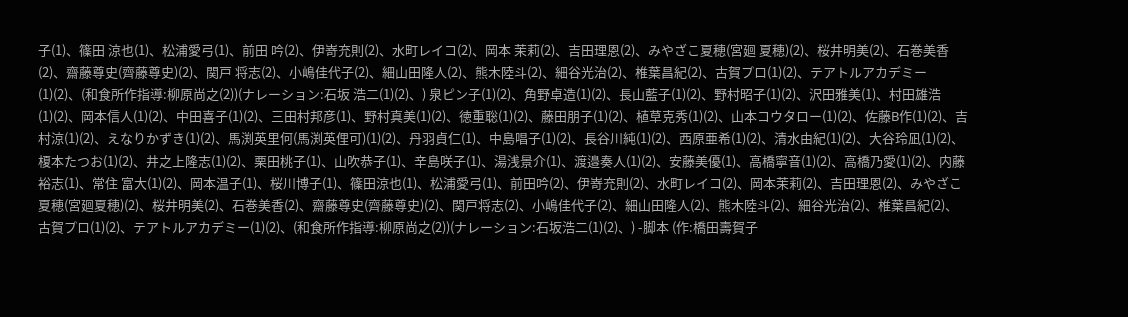子(1)、篠田 涼也(1)、松浦愛弓(1)、前田 吟(2)、伊嵜充則(2)、水町レイコ(2)、岡本 茉莉(2)、吉田理恩(2)、みやざこ夏穂(宮廻 夏穂)(2)、桜井明美(2)、石巻美香(2)、齋藤尊史(齊藤尊史)(2)、関戸 将志(2)、小嶋佳代子(2)、細山田隆人(2)、熊木陸斗(2)、細谷光治(2)、椎葉昌紀(2)、古賀プロ(1)(2)、テアトルアカデミー(1)(2)、(和食所作指導:柳原尚之(2))(ナレーション:石坂 浩二(1)(2)、) 泉ピン子(1)(2)、角野卓造(1)(2)、長山藍子(1)(2)、野村昭子(1)(2)、沢田雅美(1)、村田雄浩(1)(2)、岡本信人(1)(2)、中田喜子(1)(2)、三田村邦彦(1)、野村真美(1)(2)、徳重聡(1)(2)、藤田朋子(1)(2)、植草克秀(1)(2)、山本コウタロー(1)(2)、佐藤B作(1)(2)、吉村涼(1)(2)、えなりかずき(1)(2)、馬渕英里何(馬渕英俚可)(1)(2)、丹羽貞仁(1)、中島唱子(1)(2)、長谷川純(1)(2)、西原亜希(1)(2)、清水由紀(1)(2)、大谷玲凪(1)(2)、榎本たつお(1)(2)、井之上隆志(1)(2)、栗田桃子(1)、山吹恭子(1)、辛島咲子(1)、湯浅景介(1)、渡邉奏人(1)(2)、安藤美優(1)、高橋寧音(1)(2)、高橋乃愛(1)(2)、内藤裕志(1)、常住 富大(1)(2)、岡本温子(1)、桜川博子(1)、篠田涼也(1)、松浦愛弓(1)、前田吟(2)、伊嵜充則(2)、水町レイコ(2)、岡本茉莉(2)、吉田理恩(2)、みやざこ夏穂(宮廻夏穂)(2)、桜井明美(2)、石巻美香(2)、齋藤尊史(齊藤尊史)(2)、関戸将志(2)、小嶋佳代子(2)、細山田隆人(2)、熊木陸斗(2)、細谷光治(2)、椎葉昌紀(2)、古賀プロ(1)(2)、テアトルアカデミー(1)(2)、(和食所作指導:柳原尚之(2))(ナレーション:石坂浩二(1)(2)、) -脚本 (作:橋田壽賀子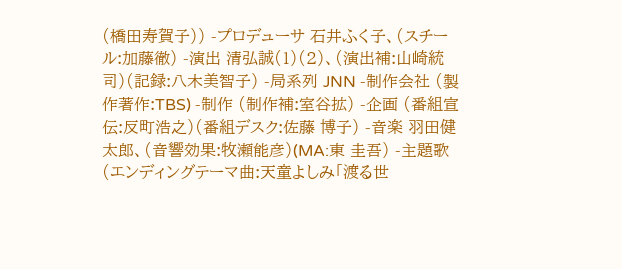(橋田寿賀子)) -プロデューサ 石井ふく子、(スチール:加藤徹) -演出 清弘誠(1)(2)、(演出補:山崎統司)(記録:八木美智子) -局系列 JNN -制作会社 (製作著作:TBS) -制作 (制作補:室谷拡) -企画 (番組宣伝:反町浩之)(番組デスク:佐藤 博子) -音楽 羽田健太郎、(音響効果:牧瀬能彦)(MA:東 圭吾) -主題歌 (エンディングテーマ曲:天童よしみ「渡る世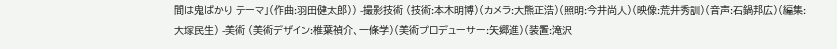間は鬼ばかり テーマ」(作曲:羽田健太郎)) -撮影技術 (技術:本木明博)(カメラ:大熊正浩)(照明:今井尚人)(映像:荒井秀訓)(音声:石鍋邦広)(編集:大塚民生) -美術 (美術デザイン:椎葉禎介、一條学)(美術プロデューサー:矢郷進)(装置:滝沢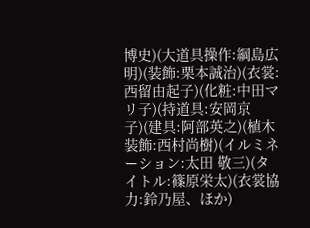博史)(大道具操作:綱島広明)(装飾:栗本誠治)(衣裳:西留由起子)(化粧:中田マリ子)(持道具:安岡京子)(建具:阿部英之)(植木装飾:西村尚樹)(イルミネーション:太田 敬三)(タイトル:篠原栄太)(衣裳協力:鈴乃屋、ほか)